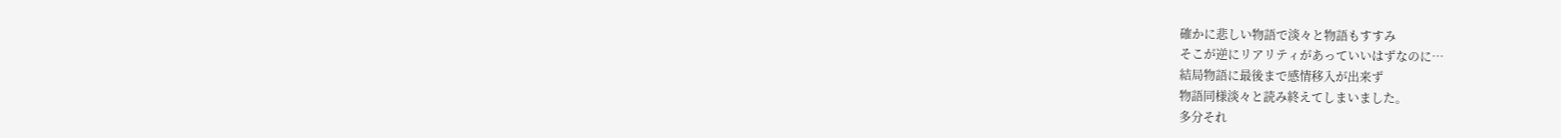確かに悲しい物語で淡々と物語もすすみ
そこが逆にリアリティがあっていいはずなのに…
結局物語に最後まで感情移入が出来ず
物語同様淡々と読み終えてしまいました。
多分それ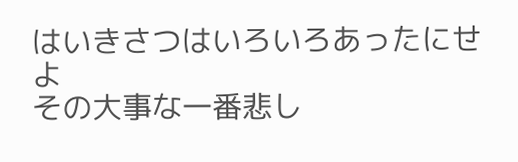はいきさつはいろいろあったにせよ
その大事な一番悲し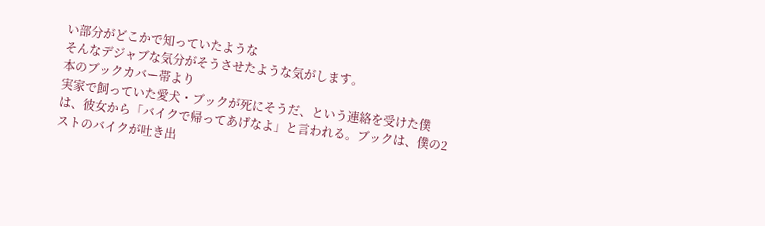い部分がどこかで知っていたような
そんなデジャブな気分がそうさせたような気がします。
本のブックカバー帯より
実家で飼っていた愛犬・ブックが死にそうだ、という連絡を受けた僕は、彼女から「バイクで帰ってあげなよ」と言われる。ブックは、僕の2ストのバイクが吐き出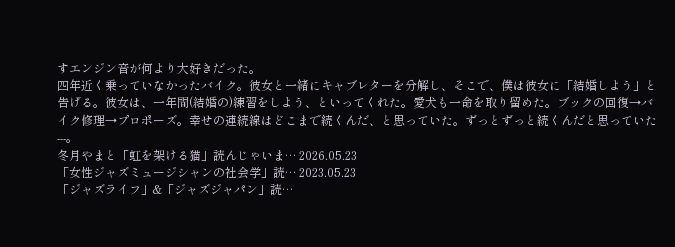すエンジン音が何より大好きだった。
四年近く乗っていなかったバイク。彼女と一緒にキャブレターを分解し、そこで、僕は彼女に「結婚しよう」と告げる。彼女は、一年間(結婚の)練習をしよう、といってくれた。愛犬も一命を取り留めた。ブックの回復→バイク修理→プロポーズ。幸せの連続線はどこまで続くんだ、と思っていた。ずっとずっと続くんだと思っていた---。
冬月やまと「虹を架ける猫」読んじゃいま… 2026.05.23
「女性ジャズミュージシャンの社会学」読… 2023.05.23
「ジャズライフ」&「ジャズジャパン」読…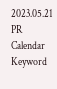2023.05.21
PR
Calendar
Keyword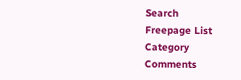Search
Freepage List
Category
Comments